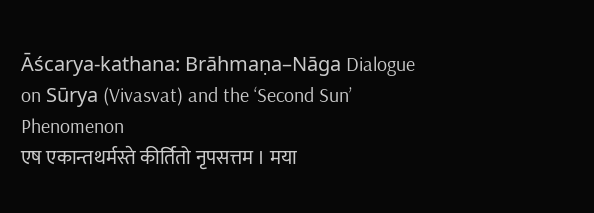Āścarya-kathana: Brāhmaṇa–Nāga Dialogue on Sūrya (Vivasvat) and the ‘Second Sun’ Phenomenon
एष एकान्तथर्मस्ते कीर्तितो नृपसत्तम । मया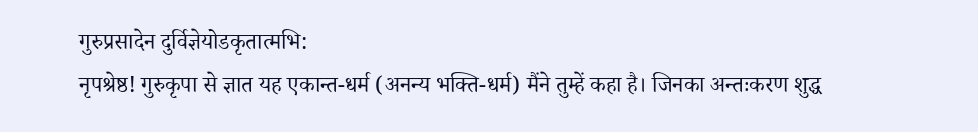गुरुप्रसादेन दुर्विज्ञेयोडकृतात्मभि:
नृपश्रेष्ठ! गुरुकृपा से ज्ञात यह एकान्त-धर्म (अनन्य भक्ति-धर्म) मैंने तुम्हें कहा है। जिनका अन्तःकरण शुद्ध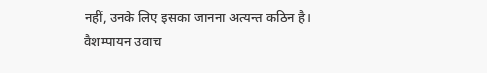नहीं, उनके लिए इसका जानना अत्यन्त कठिन है।
वैशम्पायन उवाच